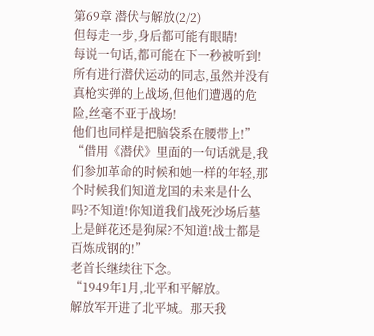第69章 潜伏与解放(2/2)
但每走一步,身后都可能有眼睛!
每说一句话,都可能在下一秒被听到!
所有进行潜伏运动的同志,虽然并没有真枪实弹的上战场,但他们遭遇的危险,丝毫不亚于战场!
他们也同样是把脑袋系在腰带上!”
“借用《潜伏》里面的一句话就是,我们参加革命的时候和她一样的年轻,那个时候我们知道龙国的未来是什么吗?不知道!你知道我们战死沙场后墓上是鲜花还是狗屎?不知道!战士都是百炼成钢的!”
老首长继续往下念。
“1949年1月,北平和平解放。
解放军开进了北平城。那天我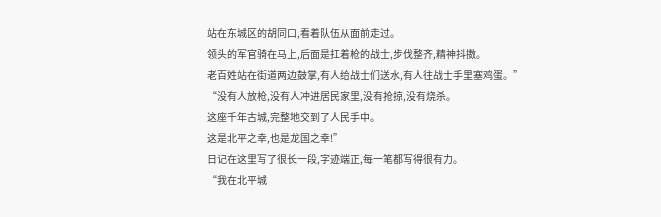站在东城区的胡同口,看着队伍从面前走过。
领头的军官骑在马上,后面是扛着枪的战士,步伐整齐,精神抖擞。
老百姓站在街道两边鼓掌,有人给战士们送水,有人往战士手里塞鸡蛋。”
“没有人放枪,没有人冲进居民家里,没有抢掠,没有烧杀。
这座千年古城,完整地交到了人民手中。
这是北平之幸,也是龙国之幸!”
日记在这里写了很长一段,字迹端正,每一笔都写得很有力。
“我在北平城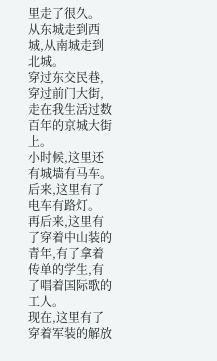里走了很久。
从东城走到西城,从南城走到北城。
穿过东交民巷,穿过前门大街,走在我生活过数百年的京城大街上。
小时候,这里还有城墙有马车。
后来,这里有了电车有路灯。
再后来,这里有了穿着中山装的青年,有了拿着传单的学生,有了唱着国际歌的工人。
现在,这里有了穿着军装的解放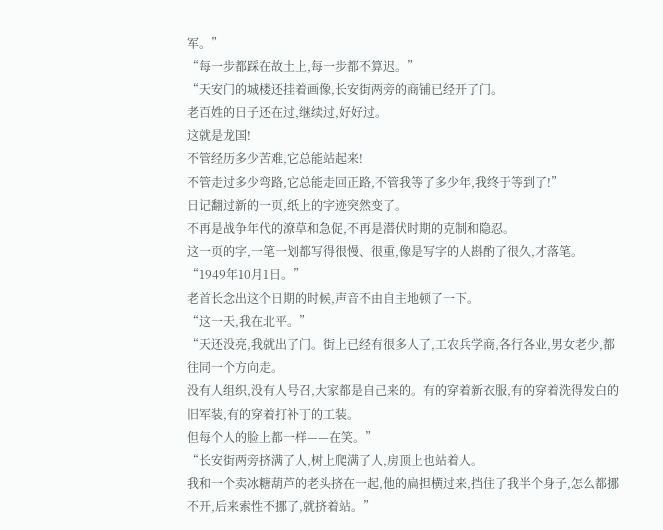军。”
“每一步都踩在故土上,每一步都不算迟。”
“天安门的城楼还挂着画像,长安街两旁的商铺已经开了门。
老百姓的日子还在过,继续过,好好过。
这就是龙国!
不管经历多少苦难,它总能站起来!
不管走过多少弯路,它总能走回正路,不管我等了多少年,我终于等到了!”
日记翻过新的一页,纸上的字迹突然变了。
不再是战争年代的潦草和急促,不再是潜伏时期的克制和隐忍。
这一页的字,一笔一划都写得很慢、很重,像是写字的人斟酌了很久,才落笔。
“1949年10月1日。”
老首长念出这个日期的时候,声音不由自主地顿了一下。
“这一天,我在北平。”
“天还没亮,我就出了门。街上已经有很多人了,工农兵学商,各行各业,男女老少,都往同一个方向走。
没有人组织,没有人号召,大家都是自己来的。有的穿着新衣服,有的穿着洗得发白的旧军装,有的穿着打补丁的工装。
但每个人的脸上都一样——在笑。”
“长安街两旁挤满了人,树上爬满了人,房顶上也站着人。
我和一个卖冰糖葫芦的老头挤在一起,他的扁担横过来,挡住了我半个身子,怎么都挪不开,后来索性不挪了,就挤着站。”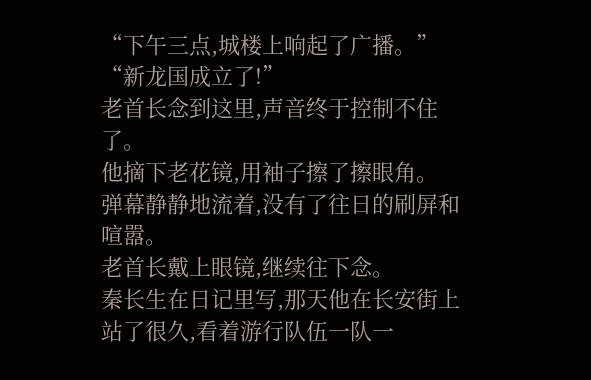“下午三点,城楼上响起了广播。”
“新龙国成立了!”
老首长念到这里,声音终于控制不住了。
他摘下老花镜,用袖子擦了擦眼角。
弹幕静静地流着,没有了往日的刷屏和喧嚣。
老首长戴上眼镜,继续往下念。
秦长生在日记里写,那天他在长安街上站了很久,看着游行队伍一队一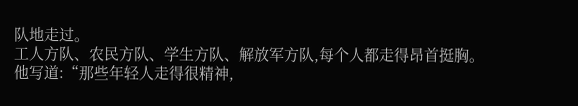队地走过。
工人方队、农民方队、学生方队、解放军方队,每个人都走得昂首挺胸。
他写道:“那些年轻人走得很精神,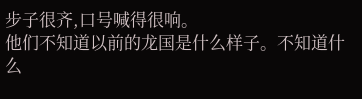步子很齐,口号喊得很响。
他们不知道以前的龙国是什么样子。不知道什么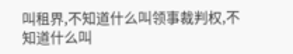叫租界,不知道什么叫领事裁判权,不知道什么叫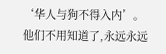‘华人与狗不得入内’。
他们不用知道了,永远永远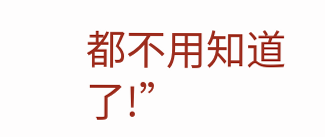都不用知道了!”